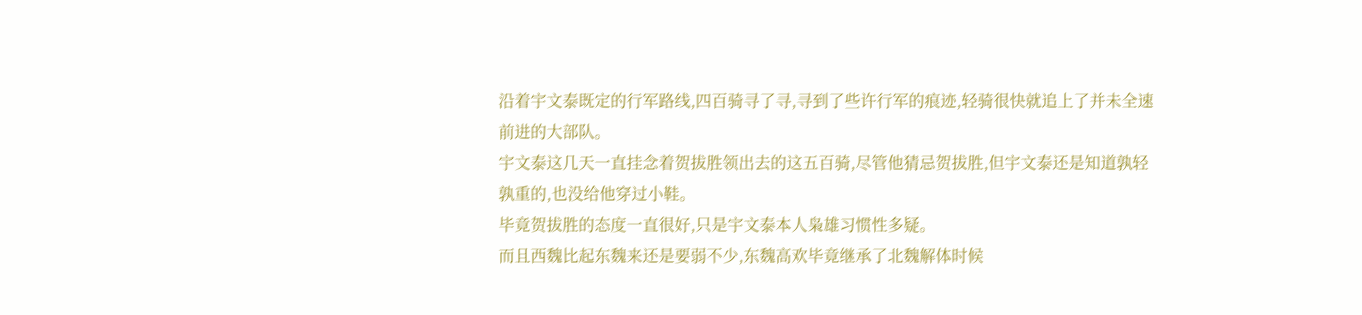沿着宇文泰既定的行军路线,四百骑寻了寻,寻到了些许行军的痕迹,轻骑很快就追上了并未全速前进的大部队。
宇文泰这几天一直挂念着贺拔胜领出去的这五百骑,尽管他猜忌贺拔胜,但宇文泰还是知道孰轻孰重的,也没给他穿过小鞋。
毕竟贺拔胜的态度一直很好,只是宇文泰本人枭雄习惯性多疑。
而且西魏比起东魏来还是要弱不少,东魏高欢毕竟继承了北魏解体时候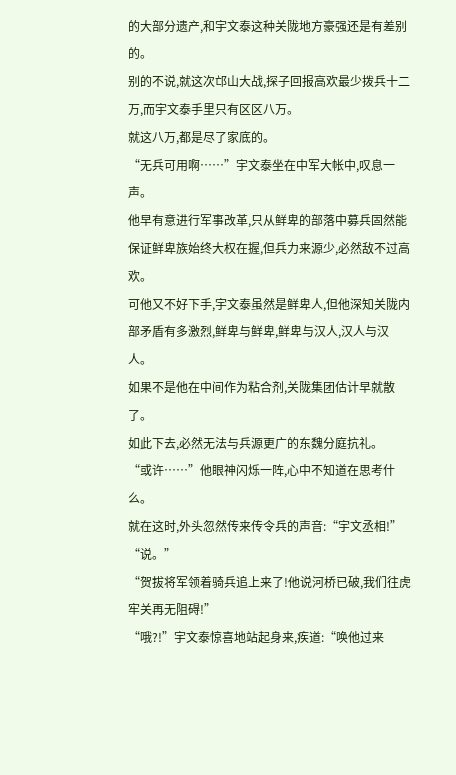的大部分遗产,和宇文泰这种关陇地方豪强还是有差别的。
别的不说,就这次邙山大战,探子回报高欢最少拨兵十二万,而宇文泰手里只有区区八万。
就这八万,都是尽了家底的。
“无兵可用啊……”宇文泰坐在中军大帐中,叹息一声。
他早有意进行军事改革,只从鲜卑的部落中募兵固然能保证鲜卑族始终大权在握,但兵力来源少,必然敌不过高欢。
可他又不好下手,宇文泰虽然是鲜卑人,但他深知关陇内部矛盾有多激烈,鲜卑与鲜卑,鲜卑与汉人,汉人与汉人。
如果不是他在中间作为粘合剂,关陇集团估计早就散了。
如此下去,必然无法与兵源更广的东魏分庭抗礼。
“或许……”他眼神闪烁一阵,心中不知道在思考什么。
就在这时,外头忽然传来传令兵的声音:“宇文丞相!”
“说。”
“贺拔将军领着骑兵追上来了!他说河桥已破,我们往虎牢关再无阻碍!”
“哦?!”宇文泰惊喜地站起身来,疾道:“唤他过来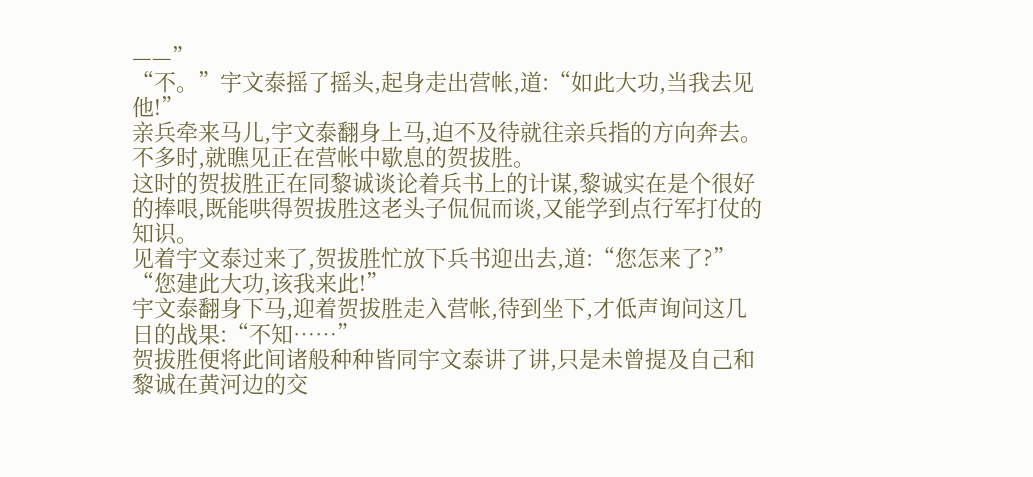——”
“不。”宇文泰摇了摇头,起身走出营帐,道:“如此大功,当我去见他!”
亲兵牵来马儿,宇文泰翻身上马,迫不及待就往亲兵指的方向奔去。
不多时,就瞧见正在营帐中歇息的贺拔胜。
这时的贺拔胜正在同黎诚谈论着兵书上的计谋,黎诚实在是个很好的捧哏,既能哄得贺拔胜这老头子侃侃而谈,又能学到点行军打仗的知识。
见着宇文泰过来了,贺拔胜忙放下兵书迎出去,道:“您怎来了?”
“您建此大功,该我来此!”
宇文泰翻身下马,迎着贺拔胜走入营帐,待到坐下,才低声询问这几日的战果:“不知……”
贺拔胜便将此间诸般种种皆同宇文泰讲了讲,只是未曾提及自己和黎诚在黄河边的交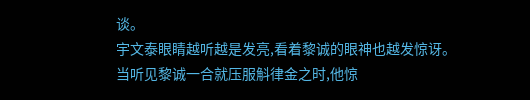谈。
宇文泰眼睛越听越是发亮,看着黎诚的眼神也越发惊讶。
当听见黎诚一合就压服斛律金之时,他惊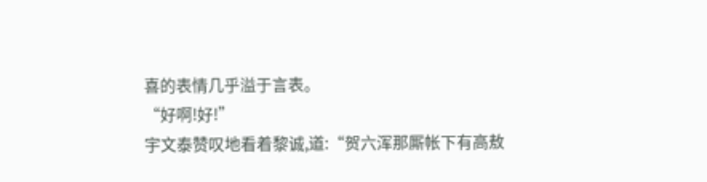喜的表情几乎溢于言表。
“好啊!好!”
宇文泰赞叹地看着黎诚,道:“贺六浑那厮帐下有高敖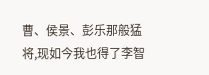曹、侯景、彭乐那般猛将,现如今我也得了李智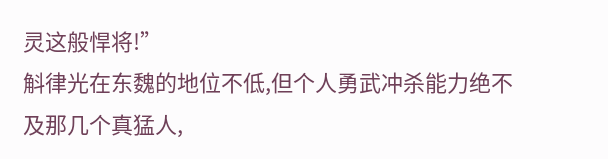灵这般悍将!”
斛律光在东魏的地位不低,但个人勇武冲杀能力绝不及那几个真猛人,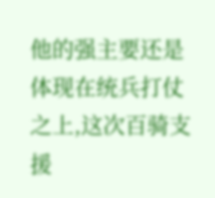他的强主要还是体现在统兵打仗之上,这次百骑支援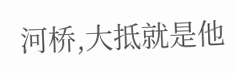河桥,大抵就是他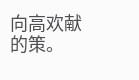向高欢献的策。